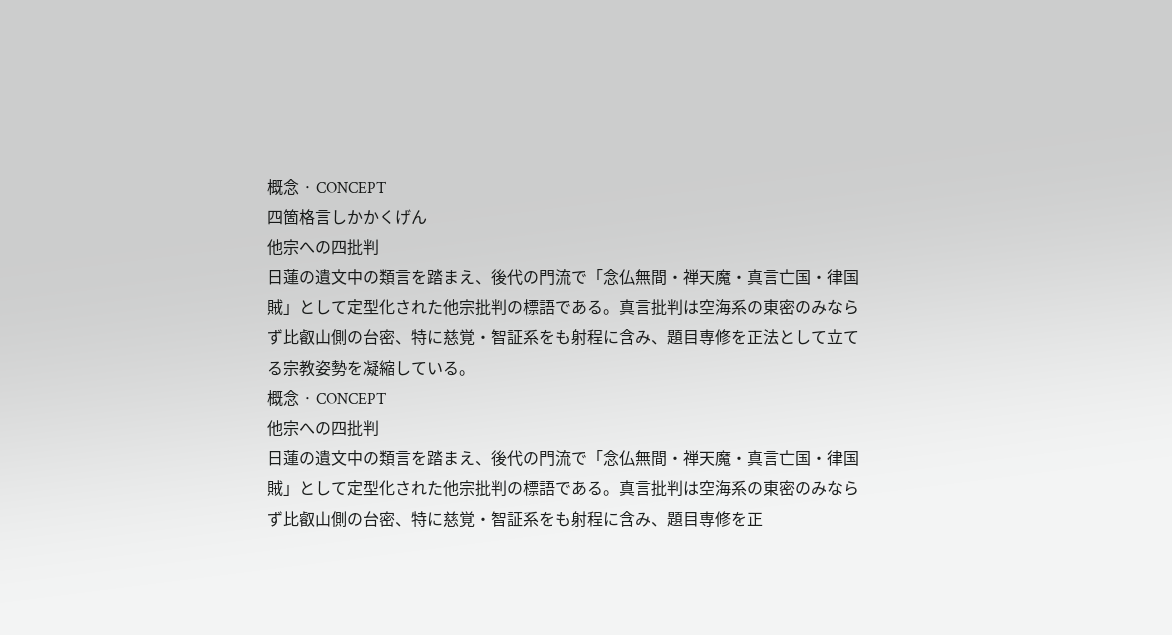概念 · CONCEPT
四箇格言しかかくげん
他宗への四批判
日蓮の遺文中の類言を踏まえ、後代の門流で「念仏無間・禅天魔・真言亡国・律国賊」として定型化された他宗批判の標語である。真言批判は空海系の東密のみならず比叡山側の台密、特に慈覚・智証系をも射程に含み、題目専修を正法として立てる宗教姿勢を凝縮している。
概念 · CONCEPT
他宗への四批判
日蓮の遺文中の類言を踏まえ、後代の門流で「念仏無間・禅天魔・真言亡国・律国賊」として定型化された他宗批判の標語である。真言批判は空海系の東密のみならず比叡山側の台密、特に慈覚・智証系をも射程に含み、題目専修を正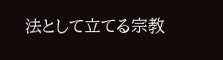法として立てる宗教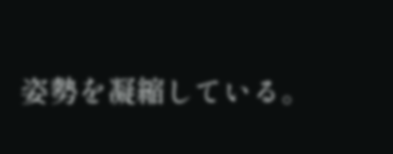姿勢を凝縮している。